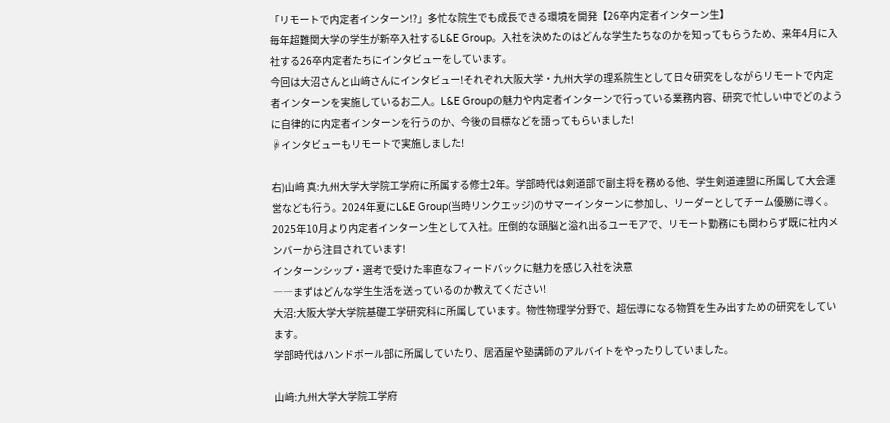「リモートで内定者インターン!?」多忙な院生でも成長できる環境を開発【26卒内定者インターン生】
毎年超難関大学の学生が新卒入社するL&E Group。入社を決めたのはどんな学生たちなのかを知ってもらうため、来年4月に入社する26卒内定者たちにインタビューをしています。
今回は大沼さんと山﨑さんにインタビュー!それぞれ大阪大学・九州大学の理系院生として日々研究をしながらリモートで内定者インターンを実施しているお二人。L&E Groupの魅力や内定者インターンで行っている業務内容、研究で忙しい中でどのように自律的に内定者インターンを行うのか、今後の目標などを語ってもらいました!
☟インタビューもリモートで実施しました!

右)山﨑 真:九州大学大学院工学府に所属する修士2年。学部時代は剣道部で副主将を務める他、学生剣道連盟に所属して大会運営なども行う。2024年夏にL&E Group(当時リンクエッジ)のサマーインターンに参加し、リーダーとしてチーム優勝に導く。2025年10月より内定者インターン生として入社。圧倒的な頭脳と溢れ出るユーモアで、リモート勤務にも関わらず既に社内メンバーから注目されています!
インターンシップ・選考で受けた率直なフィードバックに魅力を感じ入社を決意
――まずはどんな学生生活を送っているのか教えてください!
大沼:大阪大学大学院基礎工学研究科に所属しています。物性物理学分野で、超伝導になる物質を生み出すための研究をしています。
学部時代はハンドボール部に所属していたり、居酒屋や塾講師のアルバイトをやったりしていました。

山﨑:九州大学大学院工学府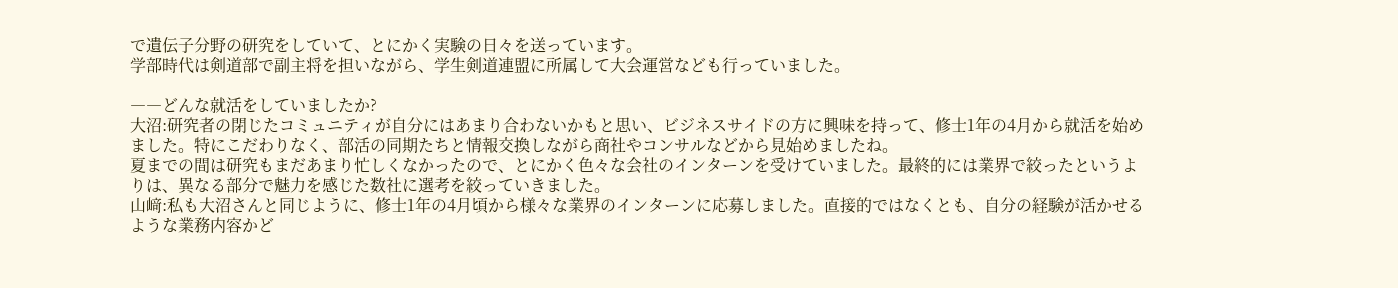で遺伝子分野の研究をしていて、とにかく実験の日々を送っています。
学部時代は剣道部で副主将を担いながら、学生剣道連盟に所属して大会運営なども行っていました。

――どんな就活をしていましたか?
大沼:研究者の閉じたコミュニティが自分にはあまり合わないかもと思い、ビジネスサイドの方に興味を持って、修士1年の4月から就活を始めました。特にこだわりなく、部活の同期たちと情報交換しながら商社やコンサルなどから見始めましたね。
夏までの間は研究もまだあまり忙しくなかったので、とにかく色々な会社のインターンを受けていました。最終的には業界で絞ったというよりは、異なる部分で魅力を感じた数社に選考を絞っていきました。
山﨑:私も大沼さんと同じように、修士1年の4月頃から様々な業界のインターンに応募しました。直接的ではなくとも、自分の経験が活かせるような業務内容かど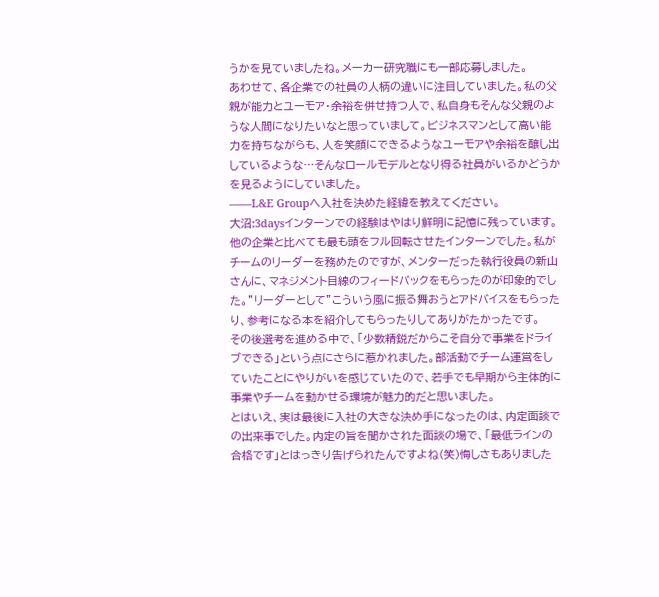うかを見ていましたね。メーカー研究職にも一部応募しました。
あわせて、各企業での社員の人柄の違いに注目していました。私の父親が能力とユーモア・余裕を併せ持つ人で、私自身もそんな父親のような人間になりたいなと思っていまして。ビジネスマンとして高い能力を持ちながらも、人を笑顔にできるようなユーモアや余裕を醸し出しているような…そんなロールモデルとなり得る社員がいるかどうかを見るようにしていました。
――L&E Groupへ入社を決めた経緯を教えてください。
大沼:3daysインターンでの経験はやはり鮮明に記憶に残っています。他の企業と比べても最も頭をフル回転させたインターンでした。私がチームのリーダーを務めたのですが、メンターだった執行役員の新山さんに、マネジメント目線のフィードバックをもらったのが印象的でした。”リーダーとして”こういう風に振る舞おうとアドバイスをもらったり、参考になる本を紹介してもらったりしてありがたかったです。
その後選考を進める中で、「少数精鋭だからこそ自分で事業をドライブできる」という点にさらに惹かれました。部活動でチーム運営をしていたことにやりがいを感じていたので、若手でも早期から主体的に事業やチームを動かせる環境が魅力的だと思いました。
とはいえ、実は最後に入社の大きな決め手になったのは、内定面談での出来事でした。内定の旨を聞かされた面談の場で、「最低ラインの合格です」とはっきり告げられたんですよね(笑)悔しさもありました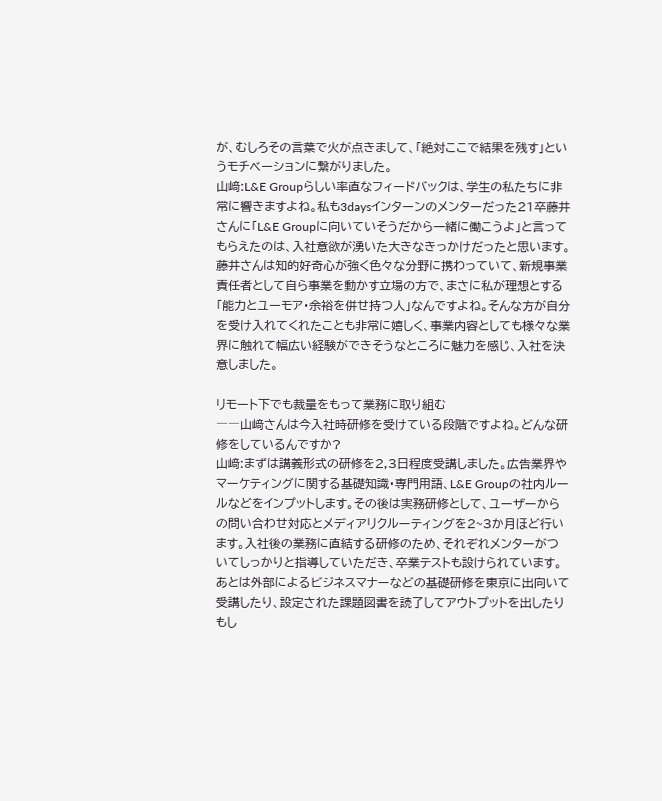が、むしろその言葉で火が点きまして、「絶対ここで結果を残す」というモチベーションに繋がりました。
山﨑:L&E Groupらしい率直なフィードバックは、学生の私たちに非常に響きますよね。私も3daysインターンのメンターだった21卒藤井さんに「L&E Groupに向いていそうだから一緒に働こうよ」と言ってもらえたのは、入社意欲が湧いた大きなきっかけだったと思います。
藤井さんは知的好奇心が強く色々な分野に携わっていて、新規事業責任者として自ら事業を動かす立場の方で、まさに私が理想とする「能力とユーモア・余裕を併せ持つ人」なんですよね。そんな方が自分を受け入れてくれたことも非常に嬉しく、事業内容としても様々な業界に触れて幅広い経験ができそうなところに魅力を感じ、入社を決意しました。

リモート下でも裁量をもって業務に取り組む
――山﨑さんは今入社時研修を受けている段階ですよね。どんな研修をしているんですか?
山﨑:まずは講義形式の研修を2,3日程度受講しました。広告業界やマーケティングに関する基礎知識・専門用語、L&E Groupの社内ルールなどをインプットします。その後は実務研修として、ユーザーからの問い合わせ対応とメディアリクルーティングを2~3か月ほど行います。入社後の業務に直結する研修のため、それぞれメンターがついてしっかりと指導していただき、卒業テストも設けられています。あとは外部によるビジネスマナーなどの基礎研修を東京に出向いて受講したり、設定された課題図書を読了してアウトプットを出したりもし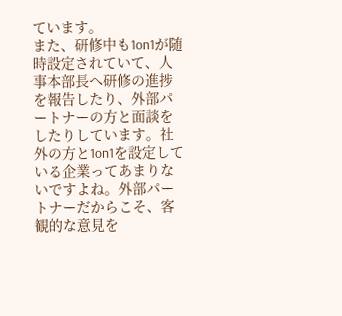ています。
また、研修中も1on1が随時設定されていて、人事本部長へ研修の進捗を報告したり、外部パートナーの方と面談をしたりしています。社外の方と1on1を設定している企業ってあまりないですよね。外部パートナーだからこそ、客観的な意見を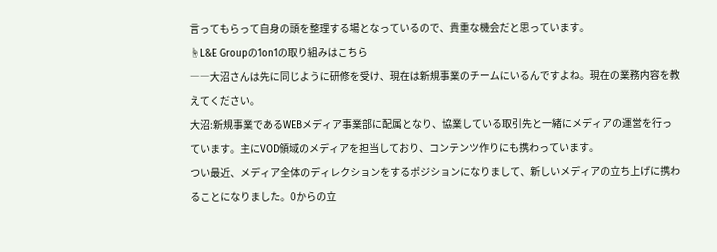言ってもらって自身の頭を整理する場となっているので、貴重な機会だと思っています。
☝L&E Groupの1on1の取り組みはこちら
――大沼さんは先に同じように研修を受け、現在は新規事業のチームにいるんですよね。現在の業務内容を教えてください。
大沼:新規事業であるWEBメディア事業部に配属となり、協業している取引先と一緒にメディアの運営を行っています。主にVOD領域のメディアを担当しており、コンテンツ作りにも携わっています。
つい最近、メディア全体のディレクションをするポジションになりまして、新しいメディアの立ち上げに携わることになりました。0からの立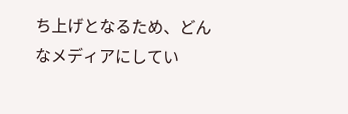ち上げとなるため、どんなメディアにしてい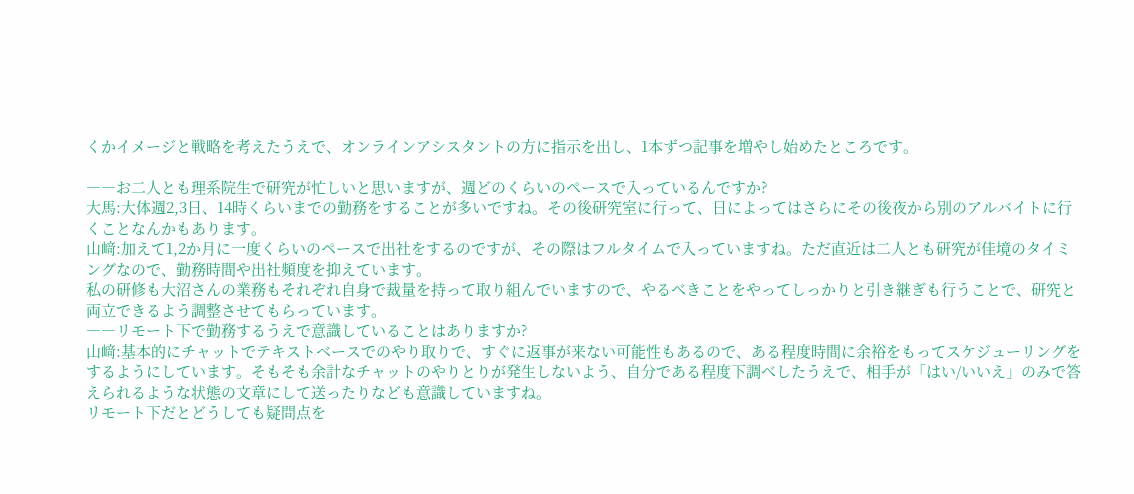くかイメージと戦略を考えたうえで、オンラインアシスタントの方に指示を出し、1本ずつ記事を増やし始めたところです。

――お二人とも理系院生で研究が忙しいと思いますが、週どのくらいのペースで入っているんですか?
大馬:大体週2,3日、14時くらいまでの勤務をすることが多いですね。その後研究室に行って、日によってはさらにその後夜から別のアルバイトに行くことなんかもあります。
山﨑:加えて1,2か月に一度くらいのペースで出社をするのですが、その際はフルタイムで入っていますね。ただ直近は二人とも研究が佳境のタイミングなので、勤務時間や出社頻度を抑えています。
私の研修も大沼さんの業務もそれぞれ自身で裁量を持って取り組んでいますので、やるべきことをやってしっかりと引き継ぎも行うことで、研究と両立できるよう調整させてもらっています。
――リモート下で勤務するうえで意識していることはありますか?
山﨑:基本的にチャットでテキストベースでのやり取りで、すぐに返事が来ない可能性もあるので、ある程度時間に余裕をもってスケジューリングをするようにしています。そもそも余計なチャットのやりとりが発生しないよう、自分である程度下調べしたうえで、相手が「はい/いいえ」のみで答えられるような状態の文章にして送ったりなども意識していますね。
リモート下だとどうしても疑問点を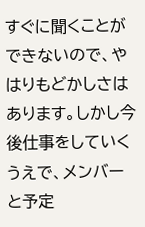すぐに聞くことができないので、やはりもどかしさはあります。しかし今後仕事をしていくうえで、メンバーと予定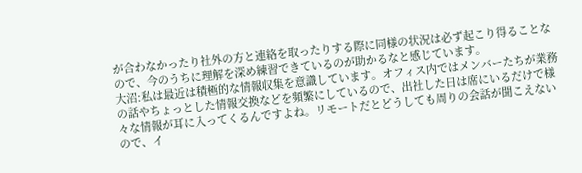が合わなかったり社外の方と連絡を取ったりする際に同様の状況は必ず起こり得ることなので、今のうちに理解を深め練習できているのが助かるなと感じています。
大沼:私は最近は積極的な情報収集を意識しています。オフィス内ではメンバーたちが業務の話やちょっとした情報交換などを頻繁にしているので、出社した日は席にいるだけで様々な情報が耳に入ってくるんですよね。リモートだとどうしても周りの会話が聞こえないので、イ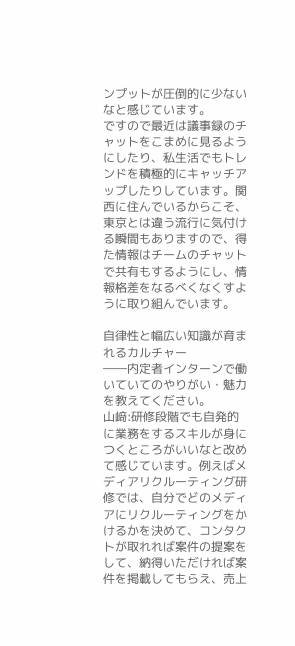ンプットが圧倒的に少ないなと感じています。
ですので最近は議事録のチャットをこまめに見るようにしたり、私生活でもトレンドを積極的にキャッチアップしたりしています。関西に住んでいるからこそ、東京とは違う流行に気付ける瞬間もありますので、得た情報はチームのチャットで共有もするようにし、情報格差をなるべくなくすように取り組んでいます。

自律性と幅広い知識が育まれるカルチャー
――内定者インターンで働いていてのやりがい・魅力を教えてください。
山﨑:研修段階でも自発的に業務をするスキルが身につくところがいいなと改めて感じています。例えばメディアリクルーティング研修では、自分でどのメディアにリクルーティングをかけるかを決めて、コンタクトが取れれば案件の提案をして、納得いただければ案件を掲載してもらえ、売上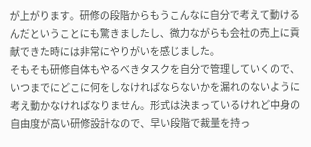が上がります。研修の段階からもうこんなに自分で考えて動けるんだということにも驚きましたし、微力ながらも会社の売上に貢献できた時には非常にやりがいを感じました。
そもそも研修自体もやるべきタスクを自分で管理していくので、いつまでにどこに何をしなければならないかを漏れのないように考え動かなければなりません。形式は決まっているけれど中身の自由度が高い研修設計なので、早い段階で裁量を持っ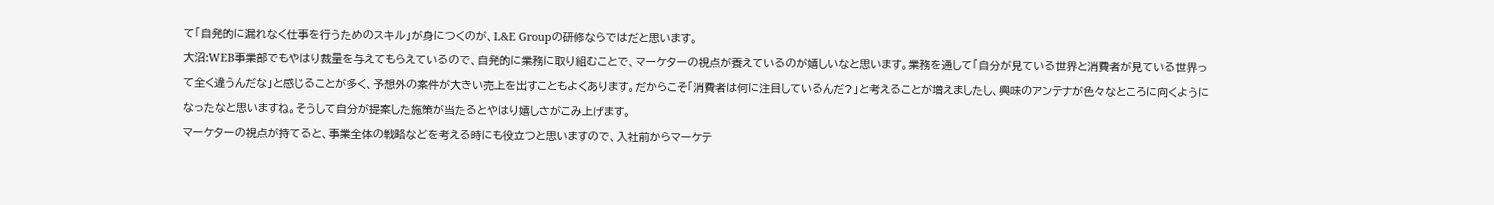て「自発的に漏れなく仕事を行うためのスキル」が身につくのが、L&E Groupの研修ならではだと思います。
大沼:WEB事業部でもやはり裁量を与えてもらえているので、自発的に業務に取り組むことで、マーケターの視点が養えているのが嬉しいなと思います。業務を通して「自分が見ている世界と消費者が見ている世界って全く違うんだな」と感じることが多く、予想外の案件が大きい売上を出すこともよくあります。だからこそ「消費者は何に注目しているんだ?」と考えることが増えましたし、興味のアンテナが色々なところに向くようになったなと思いますね。そうして自分が提案した施策が当たるとやはり嬉しさがこみ上げます。
マーケターの視点が持てると、事業全体の戦略などを考える時にも役立つと思いますので、入社前からマーケテ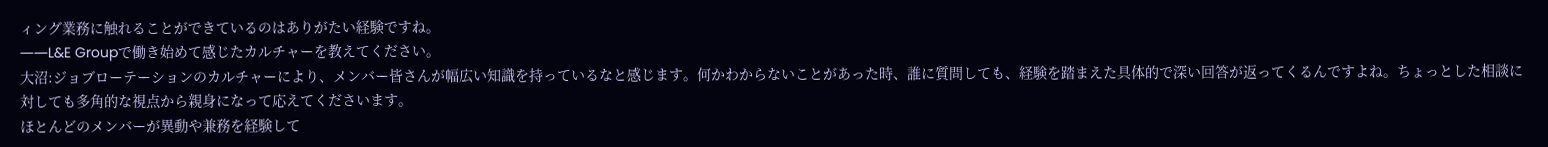ィング業務に触れることができているのはありがたい経験ですね。
――L&E Groupで働き始めて感じたカルチャーを教えてください。
大沼:ジョブローテーションのカルチャーにより、メンバー皆さんが幅広い知識を持っているなと感じます。何かわからないことがあった時、誰に質問しても、経験を踏まえた具体的で深い回答が返ってくるんですよね。ちょっとした相談に対しても多角的な視点から親身になって応えてくださいます。
ほとんどのメンバーが異動や兼務を経験して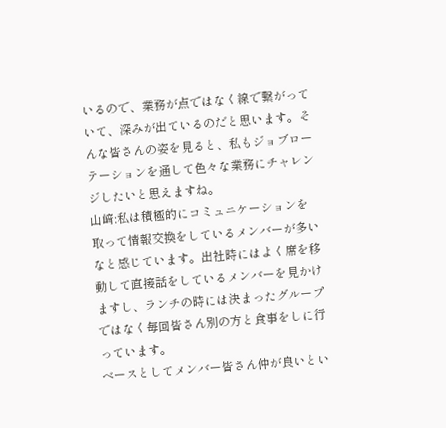いるので、業務が点ではなく線で繋がっていて、深みが出ているのだと思います。そんな皆さんの姿を見ると、私もジョブローテーションを通して色々な業務にチャレンジしたいと思えますね。
山﨑:私は積極的にコミュニケーションを取って情報交換をしているメンバーが多いなと感じています。出社時にはよく席を移動して直接話をしているメンバーを見かけますし、ランチの時には決まったグループではなく毎回皆さん別の方と食事をしに行っています。
ベースとしてメンバー皆さん仲が良いとい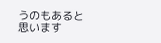うのもあると思います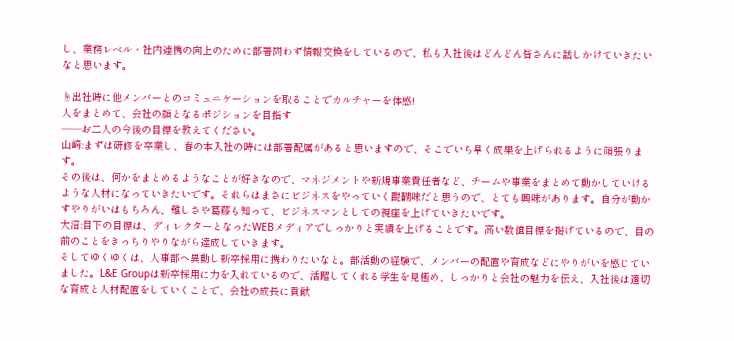し、業務レベル・社内連携の向上のために部署問わず情報交換をしているので、私も入社後はどんどん皆さんに話しかけていきたいなと思います。

☝出社時に他メンバーとのコミュニケーションを取ることでカルチャーを体感!
人をまとめて、会社の顔となるポジションを目指す
――お二人の今後の目標を教えてください。
山﨑:まずは研修を卒業し、春の本入社の時には部署配属があると思いますので、そこでいち早く成果を上げられるように頑張ります。
その後は、何かをまとめるようなことが好きなので、マネジメントや新規事業責任者など、チームや事業をまとめて動かしていけるような人材になっていきたいです。それらはまさにビジネスをやっていく醍醐味だと思うので、とても興味があります。自分が動かすやりがいはもちろん、難しさや葛藤も知って、ビジネスマンとしての視座を上げていきたいです。
大沼:目下の目標は、ディレクターとなったWEBメディアでしっかりと実績を上げることです。高い数値目標を掲げているので、目の前のことをきっちりやりながら達成していきます。
そしてゆくゆくは、人事部へ異動し新卒採用に携わりたいなと。部活動の経験で、メンバーの配置や育成などにやりがいを感じていました。L&E Groupは新卒採用に力を入れているので、活躍してくれる学生を見極め、しっかりと会社の魅力を伝え、入社後は適切な育成と人材配置をしていくことで、会社の成長に貢献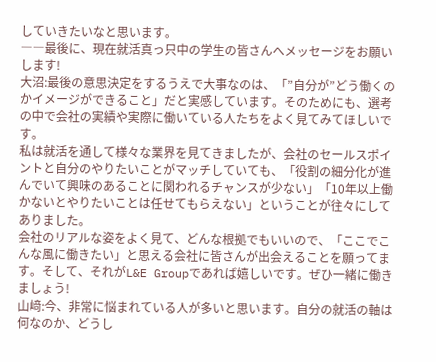していきたいなと思います。
――最後に、現在就活真っ只中の学生の皆さんへメッセージをお願いします!
大沼:最後の意思決定をするうえで大事なのは、「”自分が”どう働くのかイメージができること」だと実感しています。そのためにも、選考の中で会社の実績や実際に働いている人たちをよく見てみてほしいです。
私は就活を通して様々な業界を見てきましたが、会社のセールスポイントと自分のやりたいことがマッチしていても、「役割の細分化が進んでいて興味のあることに関われるチャンスが少ない」「10年以上働かないとやりたいことは任せてもらえない」ということが往々にしてありました。
会社のリアルな姿をよく見て、どんな根拠でもいいので、「ここでこんな風に働きたい」と思える会社に皆さんが出会えることを願ってます。そして、それがL&E Groupであれば嬉しいです。ぜひ一緒に働きましょう!
山﨑:今、非常に悩まれている人が多いと思います。自分の就活の軸は何なのか、どうし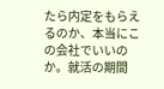たら内定をもらえるのか、本当にこの会社でいいのか。就活の期間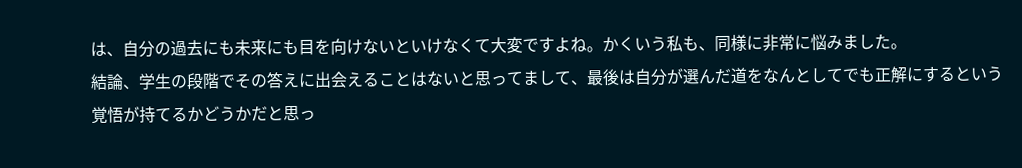は、自分の過去にも未来にも目を向けないといけなくて大変ですよね。かくいう私も、同様に非常に悩みました。
結論、学生の段階でその答えに出会えることはないと思ってまして、最後は自分が選んだ道をなんとしてでも正解にするという覚悟が持てるかどうかだと思っ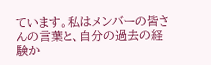ています。私はメンバーの皆さんの言葉と、自分の過去の経験か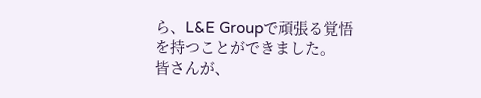ら、L&E Groupで頑張る覚悟を持つことができました。
皆さんが、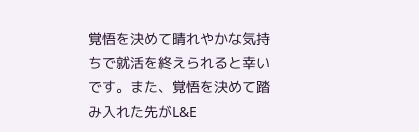覚悟を決めて晴れやかな気持ちで就活を終えられると幸いです。また、覚悟を決めて踏み入れた先がL&E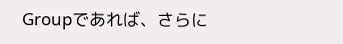Groupであれば、さらに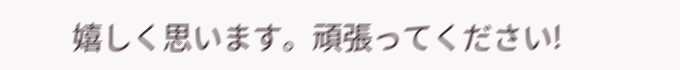嬉しく思います。頑張ってください!